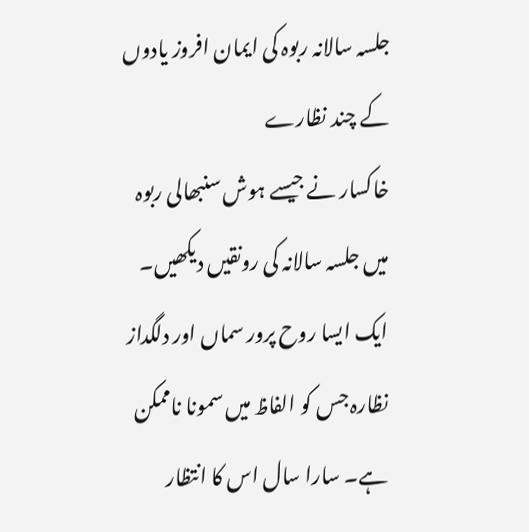جلسہ سالانہ ربوہ کی ایمان افروز یادوں کے چند نظارے
خاکسار نے جیسے ہوش سنبھالی ربوہ میں جلسہ سالانہ کی رونقیں دیکھیں۔ ایک ایسا روح پرور سماں اور دلگداز نظارہ جس کو الفاظ میں سمونا ناممکن ہے۔ سارا سال اس کا انتظار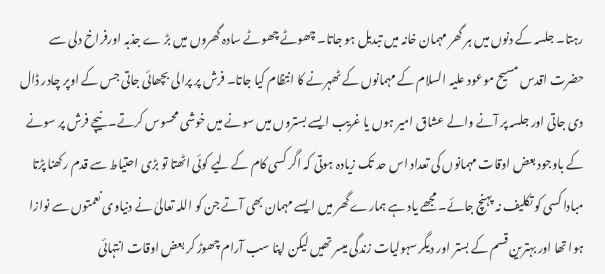رہتا۔ جلسہ کے دنوں میں ہر گھر مہمان خانہ میں تبدیل ہو جاتا۔ چھوٹے چھوٹے سادہ گھروں میں بڑ ے جذبہ اورفراخ دلی سے حضرت اقدس مسیح موعود علیہ السلام کے مہمانوں کے ٹھہرنے کا انتظام کیا جاتا۔ فرش پر پرالی بچھائی جاتی جس کے اوپر چادر ڈال دی جاتی اور جلسہ پر آنے والے عشاق امیر ہوں یا غریب ایسے بستروں میں سونے میں خوشی محسوس کرتے۔ نیچے فرش پر سونے کے باوجود بعض اوقات مہمانوں کی تعداد اس حد تک زیادہ ہوتی کہ اگر کسی کام کے لیے کوئی اٹھتا تو بڑی احتیاط سے قدم رکھنا پڑتا مبادا کسی کو تکلیف نہ پہنچ جائے۔ مجھے یاد ہے ہمارے گھر میں ایسے مہمان بھی آتے جن کو اللہ تعالیٰ نے دنیاوی نعمتوں سے نوازا ہوا تھا اور بہترین قسم کے بستر اور دیگر سہولیات زندگی میسر تھیں لیکن اپنا سب آرام چھوڑ کر بعض اوقات انتہائی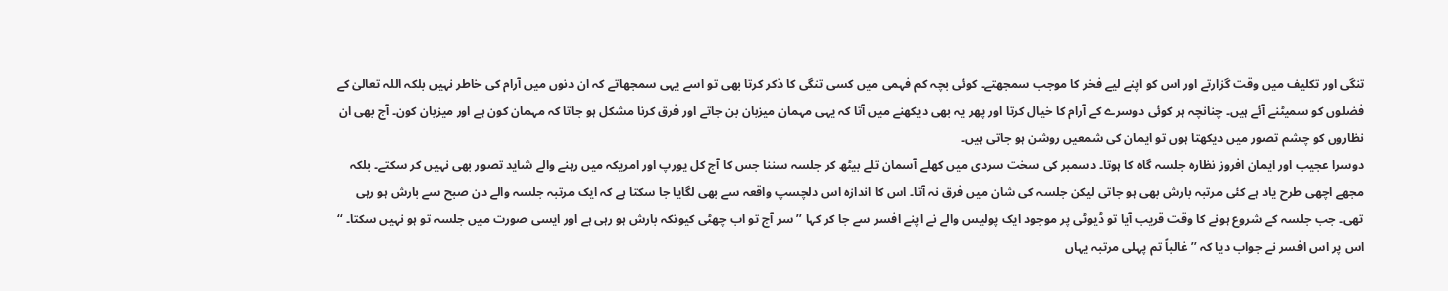تنگی اور تکلیف میں وقت گزارتے اور اس کو اپنے لیے فخر کا موجب سمجھتے۔ کوئی بچہ کم فہمی میں کسی تنگی کا ذکر کرتا بھی تو اسے یہی سمجھاتے کہ ان دنوں میں آرام کی خاطر نہیں بلکہ اللہ تعالیٰ کے فضلوں کو سمیٹنے آئے ہیں۔ چنانچہ ہر کوئی دوسرے کے آرام کا خیال کرتا اور پھر یہ بھی دیکھنے میں آتا کہ یہی مہمان میزبان بن جاتے اور فرق کرنا مشکل ہو جاتا کہ مہمان کون ہے اور میزبان کون۔ آج بھی ان نظاروں کو چشم تصور میں دیکھتا ہوں تو ایمان کی شمعیں روشن ہو جاتی ہیں۔
دوسرا عجیب اور ایمان افروز نظارہ جلسہ گاہ کا ہوتا۔ دسمبر کی سخت سردی میں کھلے آسمان تلے بیٹھ کر جلسہ سننا جس کا آج کل یورپ اور امریکہ میں رہنے والے شاید تصور بھی نہیں کر سکتے۔ بلکہ مجھے اچھی طرح یاد ہے کئی مرتبہ بارش بھی ہو جاتی لیکن جلسہ کی شان میں فرق نہ آتا۔ اس کا اندازہ اس دلچسپ واقعہ سے بھی لگایا جا سکتا ہے کہ ایک مرتبہ جلسہ والے دن صبح سے بارش ہو رہی تھی۔ جب جلسہ کے شروع ہونے کا وقت قریب آیا تو ڈیوٹی پر موجود ایک پولیس والے نے اپنے افسر سے جا کر کہا ’’سر آج تو اب چھٹی کیونکہ بارش ہو رہی ہے اور ایسی صورت میں جلسہ تو ہو نہیں سکتا۔ ‘‘ اس پر اس افسر نے جواب دیا کہ ’’غالباً تم پہلی مرتبہ یہاں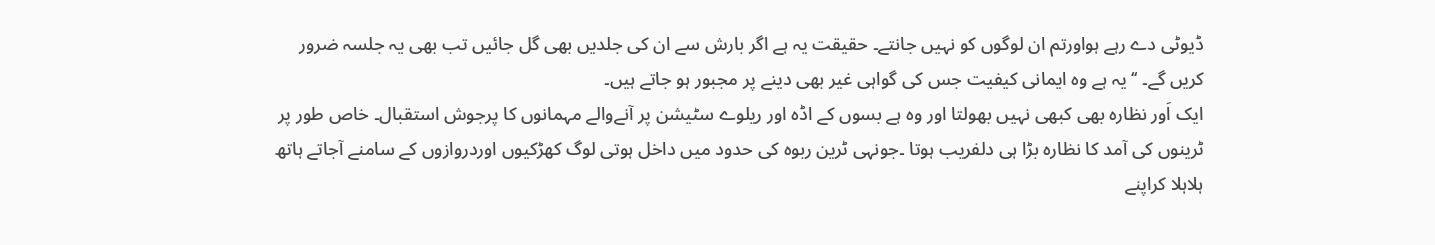ڈیوٹی دے رہے ہواورتم ان لوگوں کو نہیں جانتے۔ حقیقت یہ ہے اگر بارش سے ان کی جلدیں بھی گل جائیں تب بھی یہ جلسہ ضرور کریں گے۔ ‘‘ یہ ہے وہ ایمانی کیفیت جس کی گواہی غیر بھی دینے پر مجبور ہو جاتے ہیں۔
ایک اَور نظارہ بھی کبھی نہیں بھولتا اور وہ ہے بسوں کے اڈہ اور ریلوے سٹیشن پر آنےوالے مہمانوں کا پرجوش استقبال۔ خاص طور پر ٹرینوں کی آمد کا نظارہ بڑا ہی دلفریب ہوتا ۔جونہی ٹرین ربوہ کی حدود میں داخل ہوتی لوگ کھڑکیوں اوردروازوں کے سامنے آجاتے ہاتھ ہلاہلا کراپنے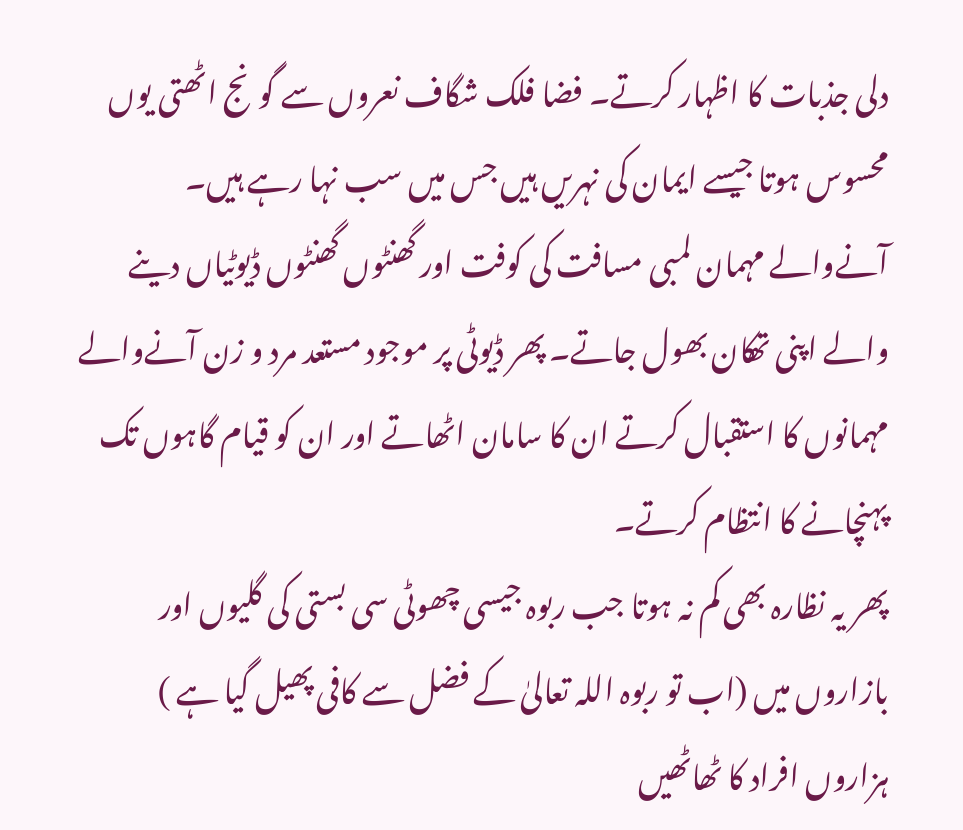دلی جذبات کا اظہار کرتے۔ فضا فلک شگاف نعروں سے گونج اٹھتی یوں محسوس ہوتا جیسے ایمان کی نہریں ہیں جس میں سب نہا رہے ہیں۔ آنےوالے مہمان لمبی مسافت کی کوفت اور گھنٹوں گھنٹوں ڈیوٹیاں دینے والے اپنی تھکان بھول جاتے۔ پھر ڈیوٹی پر موجود مستعد مرد و زن آنےوالے مہمانوں کا استقبال کرتے ان کا سامان اٹھاتے اور ان کو قیام گاہوں تک پہنچانے کا انتظام کرتے۔
پھر یہ نظارہ بھی کم نہ ہوتا جب ربوہ جیسی چھوٹی سی بستی کی گلیوں اور بازاروں میں (اب تو ربوہ اللہ تعالیٰ کے فضل سے کافی پھیل گیا ہے ) ہزاروں افراد کا ٹھاٹھیں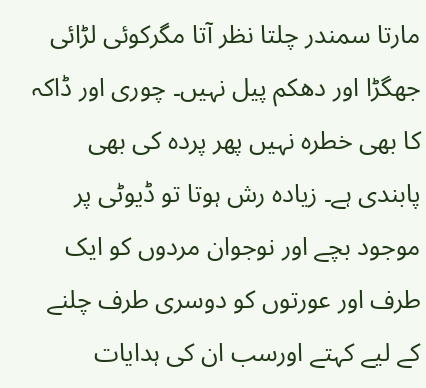مارتا سمندر چلتا نظر آتا مگرکوئی لڑائی جھگڑا اور دھکم پیل نہیں۔ چوری اور ڈاکہ کا بھی خطرہ نہیں پھر پردہ کی بھی پابندی ہے۔ زیادہ رش ہوتا تو ڈیوٹی پر موجود بچے اور نوجوان مردوں کو ایک طرف اور عورتوں کو دوسری طرف چلنے کے لیے کہتے اورسب ان کی ہدایات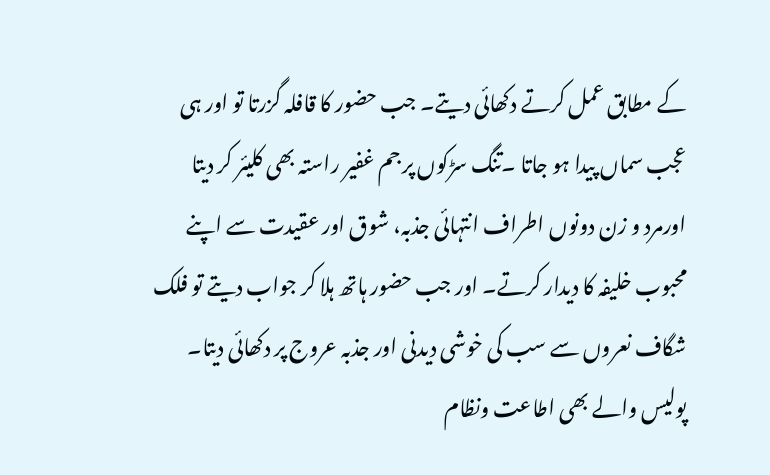کے مطابق عمل کرتے دکھائی دیتے۔ جب حضور کا قافلہ گزرتا تو اور ہی عجب سماں پیدا ہو جاتا ۔تنگ سڑکوں پر جم غفیر راستہ بھی کلیئر کر دیتا اورمرد و زن دونوں اطراف انتہائی جذبہ، شوق اور عقیدت سے اپنے محبوب خلیفہ کا دیدار کرتے۔ اور جب حضور ہاتھ ہلا کر جواب دیتے تو فلک شگاف نعروں سے سب کی خوشی دیدنی اور جذبہ عروج پر دکھائی دیتا۔ پولیس والے بھی اطاعت ونظام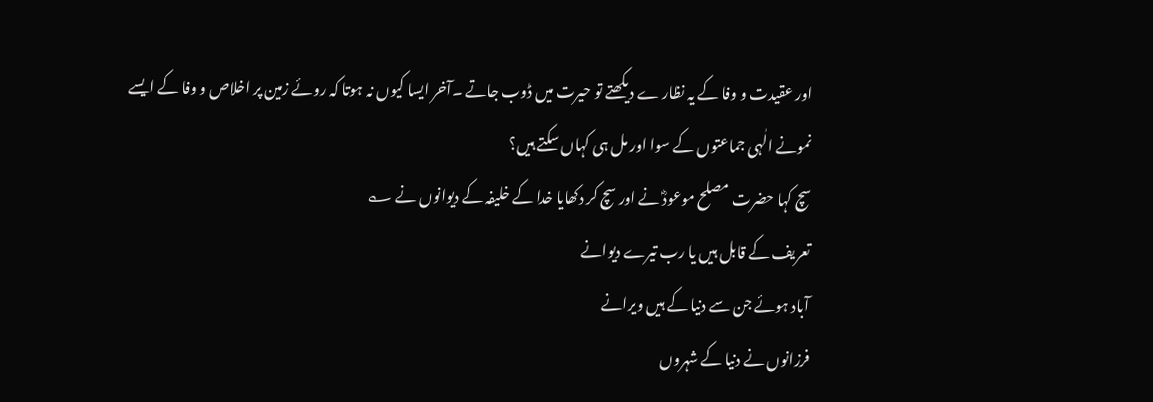اور عقیدت و وفا کے یہ نظار ے دیکھتے تو حیرت میں ڈوب جاتے ۔آخر ایسا کیوں نہ ہوتا کہ روئے زمین پر اخلاص و وفا کے ایسے نمونے الٰہی جماعتوں کے سوا اور مل ہی کہاں سکتے ہیں؟
سچ کہا حضرت مصلح موعودؓ نے اور سچ کر دکھایا خدا کے خلیفہ کے دیوانوں نے ؎
تعریف کے قابل ہیں یا رب تیرے دیوانے
آباد ہوئے جن سے دنیا کے ہیں ویرانے
فرزانوں نے دنیا کے شہروں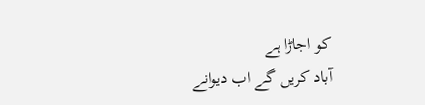کو اجاڑا ہے
آباد کریں گے اب دیوانے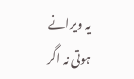یہ ویرانے
ہوتی نہ اگر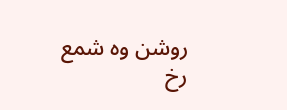روشن وہ شمع رخ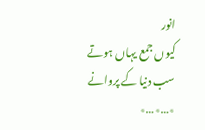انور
کیوں جمع یہاں ہوتے سب دنیا کے پروانے
٭…٭…٭